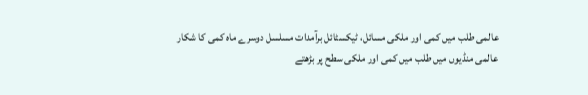عالمی طلب میں کمی اور ملکی مسائل، ٹیکسٹائل برآمدات مسلسل دوسرے ماہ کمی کا شکار
عالمی منڈیوں میں طلب میں کمی اور ملکی سطح پر بڑھتے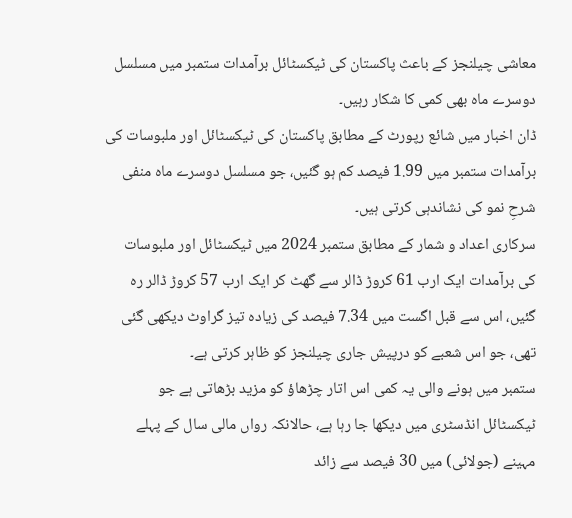معاشی چیلنجز کے باعث پاکستان کی ٹیکسٹائل برآمدات ستمبر میں مسلسل دوسرے ماہ بھی کمی کا شکار رہیں۔
ڈان اخبار میں شائع رپورٹ کے مطابق پاکستان کی ٹیکسٹائل اور ملبوسات کی برآمدات ستمبر میں 1.99 فیصد کم ہو گئیں، جو مسلسل دوسرے ماہ منفی شرحِ نمو کی نشاندہی کرتی ہیں۔
سرکاری اعداد و شمار کے مطابق ستمبر 2024 میں ٹیکسٹائل اور ملبوسات کی برآمدات ایک ارب 61 کروڑ ڈالر سے گھٹ کر ایک ارب 57 کروڑ ڈالر رہ گئیں، اس سے قبل اگست میں 7.34 فیصد کی زیادہ تیز گراوٹ دیکھی گئی تھی، جو اس شعبے کو درپیش جاری چیلنجز کو ظاہر کرتی ہے۔
ستمبر میں ہونے والی یہ کمی اس اتار چڑھاؤ کو مزید بڑھاتی ہے جو ٹیکسٹائل انڈسٹری میں دیکھا جا رہا ہے، حالانکہ رواں مالی سال کے پہلے مہینے (جولائی) میں 30 فیصد سے زائد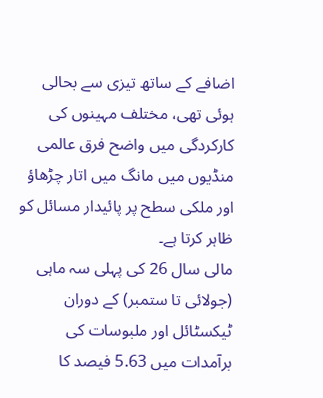اضافے کے ساتھ تیزی سے بحالی ہوئی تھی، مختلف مہینوں کی کارکردگی میں واضح فرق عالمی منڈیوں میں مانگ میں اتار چڑھاؤ اور ملکی سطح پر پائیدار مسائل کو ظاہر کرتا ہے۔
مالی سال 26 کی پہلی سہ ماہی (جولائی تا ستمبر) کے دوران ٹیکسٹائل اور ملبوسات کی برآمدات میں 5.63 فیصد کا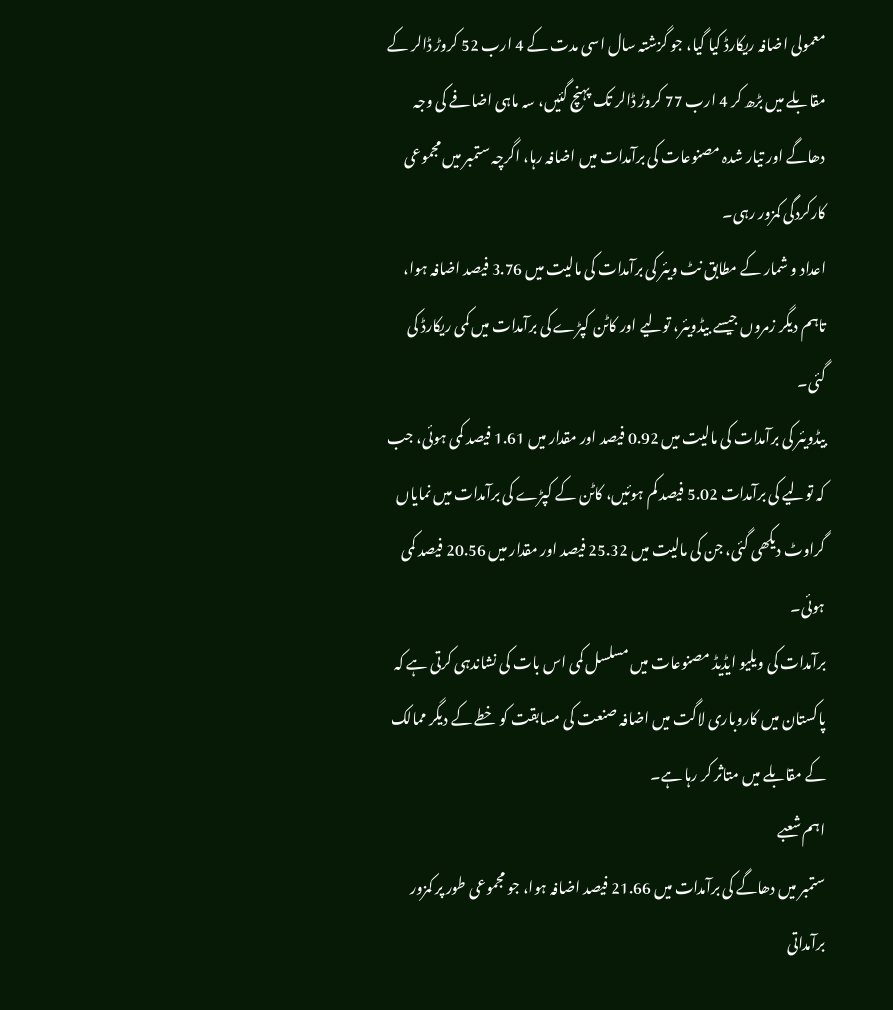معمولی اضافہ ریکارڈ کیا گیا، جو گزشتہ سال اسی مدت کے 4 ارب 52 کروڑ ڈالر کے مقابلے میں بڑھ کر 4 ارب 77 کروڑ ڈالر تک پہنچ گئیں، سہ ماہی اضافے کی وجہ دھاگے اور تیار شدہ مصنوعات کی برآمدات میں اضافہ رہا، اگرچہ ستمبر میں مجموعی کارکردگی کمزور رہی۔
اعداد و شمار کے مطابق نٹ ویئر کی برآمدات کی مالیت میں 3.76 فیصد اضافہ ہوا، تاہم دیگر زمروں جیسے بیڈویئر، تولیے اور کاٹن کپڑے کی برآمدات میں کمی ریکارڈ کی گئی۔
بیڈویئر کی برآمدات کی مالیت میں 0.92 فیصد اور مقدار میں 1.61 فیصد کمی ہوئی، جب کہ تولیے کی برآمدات 5.02 فیصد کم ہوئیں، کاٹن کے کپڑے کی برآمدات میں نمایاں گراوٹ دیکھی گئی، جن کی مالیت میں 25.32 فیصد اور مقدار میں 20.56 فیصد کمی ہوئی۔
برآمدات کی ویلیو ایڈیڈ مصنوعات میں مسلسل کمی اس بات کی نشاندہی کرتی ہے کہ پاکستان میں کاروباری لاگت میں اضافہ صنعت کی مسابقت کو خطے کے دیگر ممالک کے مقابلے میں متاثر کر رہا ہے۔
اہم شعبے
ستمبر میں دھاگے کی برآمدات میں 21.66 فیصد اضافہ ہوا، جو مجموعی طور پر کمزور برآمداتی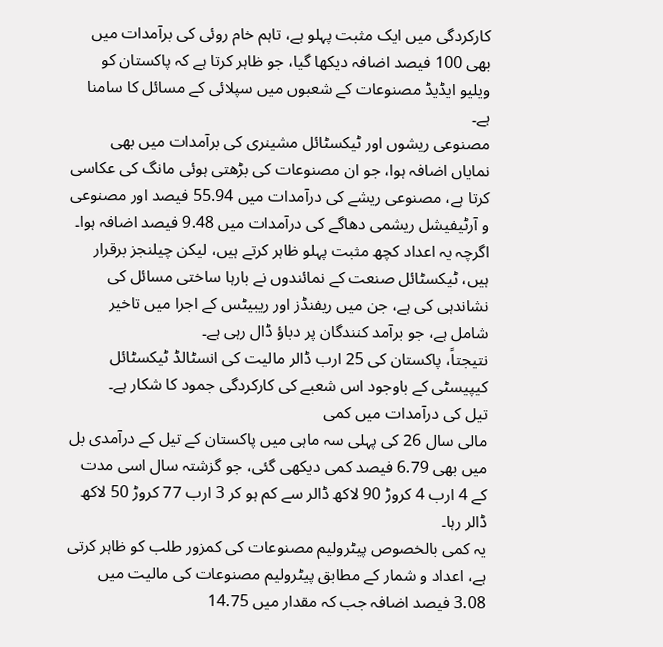کارکردگی میں ایک مثبت پہلو ہے، تاہم خام روئی کی برآمدات میں بھی 100 فیصد اضافہ دیکھا گیا، جو ظاہر کرتا ہے کہ پاکستان کو ویلیو ایڈیڈ مصنوعات کے شعبوں میں سپلائی کے مسائل کا سامنا ہے۔
مصنوعی ریشوں اور ٹیکسٹائل مشینری کی برآمدات میں بھی نمایاں اضافہ ہوا، جو ان مصنوعات کی بڑھتی ہوئی مانگ کی عکاسی کرتا ہے، مصنوعی ریشے کی درآمدات میں 55.94 فیصد اور مصنوعی و آرٹیفیشل ریشمی دھاگے کی درآمدات میں 9.48 فیصد اضافہ ہوا۔
اگرچہ یہ اعداد کچھ مثبت پہلو ظاہر کرتے ہیں، لیکن چیلنجز برقرار ہیں، ٹیکسٹائل صنعت کے نمائندوں نے بارہا ساختی مسائل کی نشاندہی کی ہے، جن میں ریفنڈز اور ریبیٹس کے اجرا میں تاخیر شامل ہے، جو برآمد کنندگان پر دباؤ ڈال رہی ہے۔
نتیجتاً، پاکستان کی 25 ارب ڈالر مالیت کی انسٹالڈ ٹیکسٹائل کیپیسٹی کے باوجود اس شعبے کی کارکردگی جمود کا شکار ہے۔
تیل کی درآمدات میں کمی
مالی سال 26 کی پہلی سہ ماہی میں پاکستان کے تیل کے درآمدی بل میں بھی 6.79 فیصد کمی دیکھی گئی، جو گزشتہ سال اسی مدت کے 4 ارب 4 کروڑ 90 لاکھ ڈالر سے کم ہو کر 3 ارب 77 کروڑ 50 لاکھ ڈالر رہا۔
یہ کمی بالخصوص پیٹرولیم مصنوعات کی کمزور طلب کو ظاہر کرتی ہے، اعداد و شمار کے مطابق پیٹرولیم مصنوعات کی مالیت میں 3.08 فیصد اضافہ جب کہ مقدار میں 14.75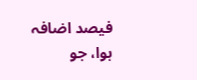فیصد اضافہ ہوا، جو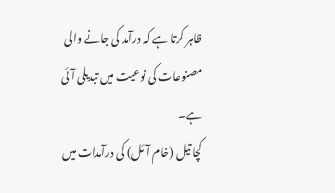ظاہر کرتا ہے کہ درآمد کی جانے والی مصنوعات کی نوعیت میں تبدیلی آئی ہے۔
کچا تیل (خام آئل) کی درآمدات میں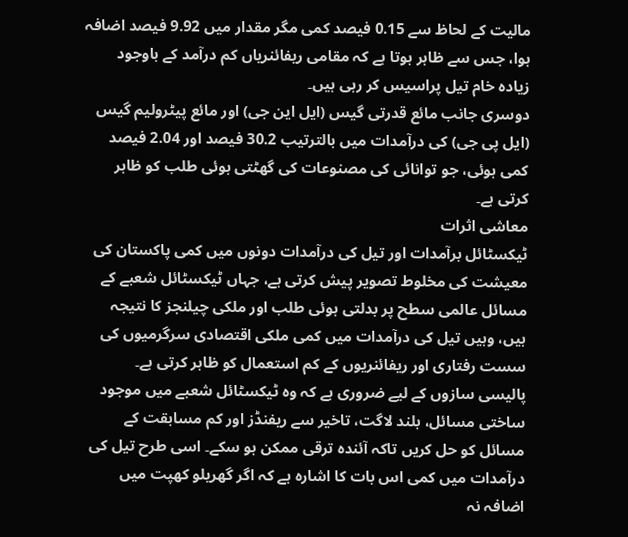مالیت کے لحاظ سے 0.15 فیصد کمی مگر مقدار میں 9.92 فیصد اضافہ ہوا، جس سے ظاہر ہوتا ہے کہ مقامی ریفائنریاں کم درآمد کے باوجود زیادہ خام تیل پراسیس کر رہی ہیں۔
دوسری جانب مائع قدرتی گیس (ایل این جی) اور مائع پیٹرولیم گیس (ایل پی جی) کی درآمدات میں بالترتیب 30.2 فیصد اور 2.04 فیصد کمی ہوئی، جو توانائی کی مصنوعات کی گھٹتی ہوئی طلب کو ظاہر کرتی ہے۔
معاشی اثرات
ٹیکسٹائل برآمدات اور تیل کی درآمدات دونوں میں کمی پاکستان کی معیشت کی مخلوط تصویر پیش کرتی ہے، جہاں ٹیکسٹائل شعبے کے مسائل عالمی سطح پر بدلتی ہوئی طلب اور ملکی چیلنجز کا نتیجہ ہیں، وہیں تیل کی درآمدات میں کمی ملکی اقتصادی سرگرمیوں کی سست رفتاری اور ریفائنریوں کے کم استعمال کو ظاہر کرتی ہے۔
پالیسی سازوں کے لیے ضروری ہے کہ وہ ٹیکسٹائل شعبے میں موجود ساختی مسائل، بلند لاگت، تاخیر سے ریفنڈز اور کم مسابقت کے مسائل کو حل کریں تاکہ آئندہ ترقی ممکن ہو سکے۔ اسی طرح تیل کی درآمدات میں کمی اس بات کا اشارہ ہے کہ اگر گھریلو کھپت میں اضافہ نہ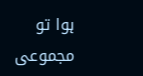ہوا تو مجموعی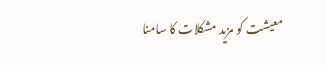معیشت کو مزید مشکلات کا سامنا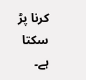کرنا پڑ سکتا ہے۔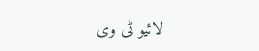لائیو ٹی وی